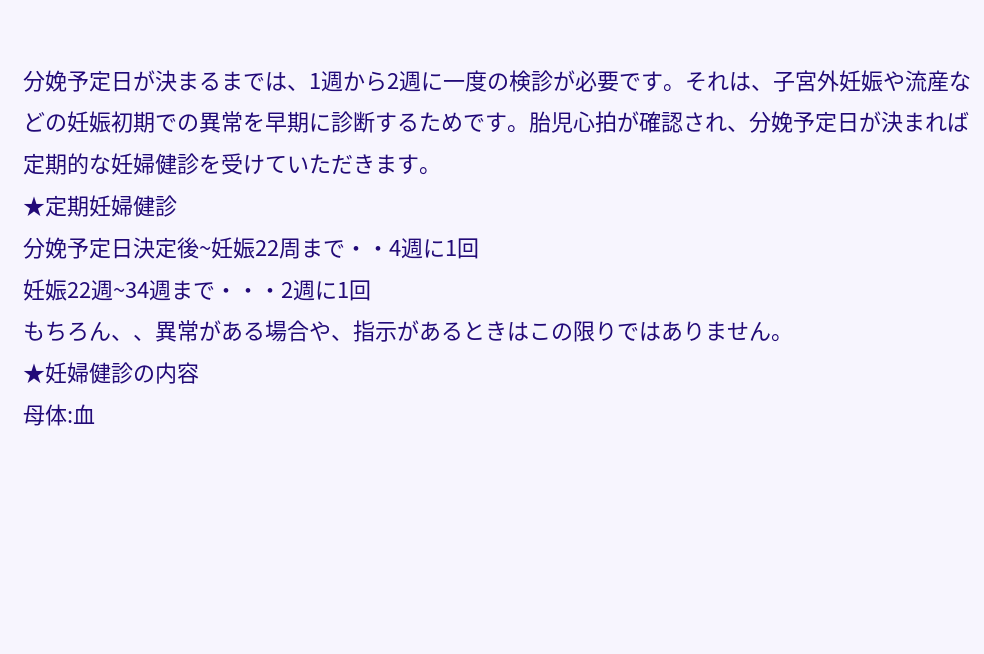分娩予定日が決まるまでは、1週から2週に一度の検診が必要です。それは、子宮外妊娠や流産などの妊娠初期での異常を早期に診断するためです。胎児心拍が確認され、分娩予定日が決まれば定期的な妊婦健診を受けていただきます。
★定期妊婦健診
分娩予定日決定後~妊娠22周まで・・4週に1回
妊娠22週~34週まで・・・2週に1回
もちろん、、異常がある場合や、指示があるときはこの限りではありません。
★妊婦健診の内容
母体:血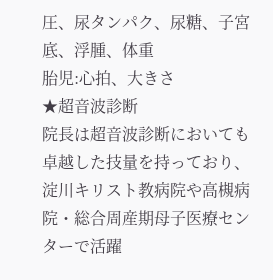圧、尿タンパク、尿糖、子宮底、浮腫、体重
胎児:心拍、大きさ
★超音波診断
院長は超音波診断においても卓越した技量を持っており、淀川キリスト教病院や高槻病院・総合周産期母子医療センターで活躍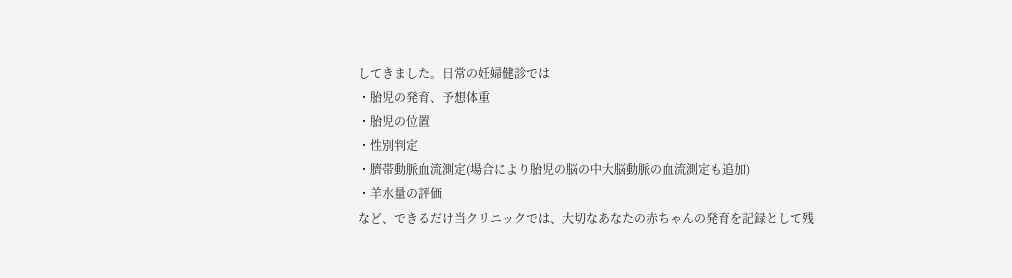してきました。日常の妊婦健診では
・胎児の発育、予想体重
・胎児の位置
・性別判定
・臍帯動脈血流測定(場合により胎児の脳の中大脳動脈の血流測定も追加)
・羊水量の評価
など、できるだけ当クリニックでは、大切なあなたの赤ちゃんの発育を記録として残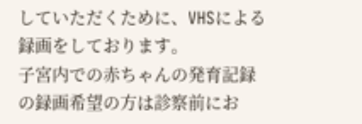していただくために、VHSによる録画をしております。
子宮内での赤ちゃんの発育記録の録画希望の方は診察前にお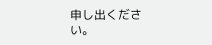申し出ください。